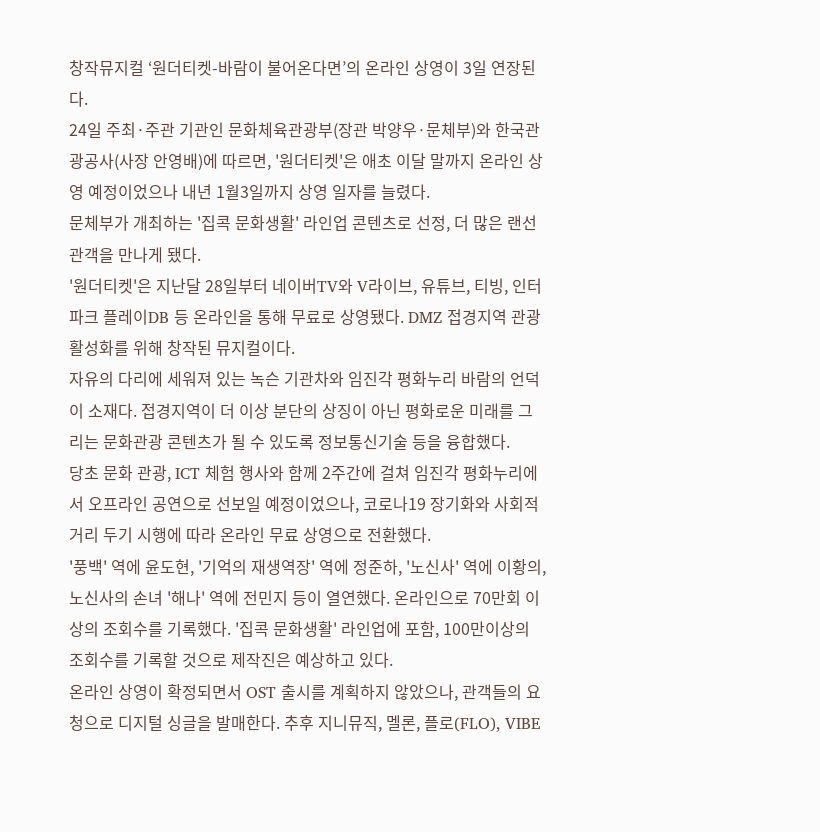창작뮤지컬 ‘원더티켓-바람이 불어온다면’의 온라인 상영이 3일 연장된다.
24일 주최·주관 기관인 문화체육관광부(장관 박양우·문체부)와 한국관광공사(사장 안영배)에 따르면, '원더티켓'은 애초 이달 말까지 온라인 상영 예정이었으나 내년 1월3일까지 상영 일자를 늘렸다.
문체부가 개최하는 '집콕 문화생활' 라인업 콘텐츠로 선정, 더 많은 랜선 관객을 만나게 됐다.
'원더티켓'은 지난달 28일부터 네이버TV와 V라이브, 유튜브, 티빙, 인터파크 플레이DB 등 온라인을 통해 무료로 상영됐다. DMZ 접경지역 관광 활성화를 위해 창작된 뮤지컬이다.
자유의 다리에 세워져 있는 녹슨 기관차와 임진각 평화누리 바람의 언덕이 소재다. 접경지역이 더 이상 분단의 상징이 아닌 평화로운 미래를 그리는 문화관광 콘텐츠가 될 수 있도록 정보통신기술 등을 융합했다.
당초 문화 관광, ICT 체험 행사와 함께 2주간에 걸쳐 임진각 평화누리에서 오프라인 공연으로 선보일 예정이었으나, 코로나19 장기화와 사회적 거리 두기 시행에 따라 온라인 무료 상영으로 전환했다.
'풍백' 역에 윤도현, '기억의 재생역장' 역에 정준하, '노신사' 역에 이황의, 노신사의 손녀 '해나' 역에 전민지 등이 열연했다. 온라인으로 70만회 이상의 조회수를 기록했다. '집콕 문화생활' 라인업에 포함, 100만이상의 조회수를 기록할 것으로 제작진은 예상하고 있다.
온라인 상영이 확정되면서 OST 출시를 계획하지 않았으나, 관객들의 요청으로 디지털 싱글을 발매한다. 추후 지니뮤직, 멜론, 플로(FLO), VIBE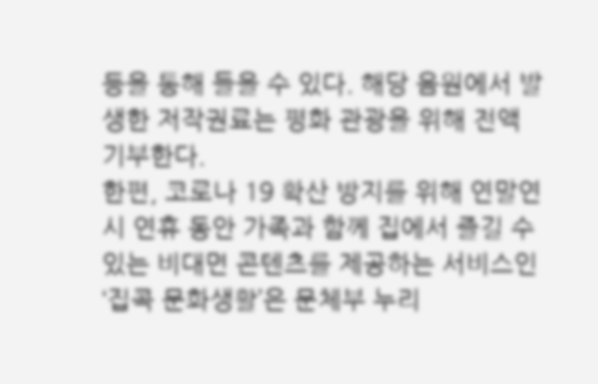등을 통해 들을 수 있다. 해당 음원에서 발생한 저작권료는 평화 관광을 위해 전액 기부한다.
한편, 코로나 19 확산 방지를 위해 연말연시 연휴 동안 가족과 함께 집에서 즐길 수 있는 비대면 콘텐츠를 제공하는 서비스인 ‘집콕 문화생활’은 문체부 누리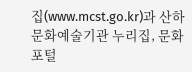집(www.mcst.go.kr)과 산하 문화예술기관 누리집, 문화포털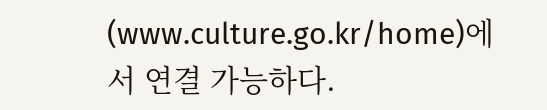(www.culture.go.kr/home)에서 연결 가능하다.